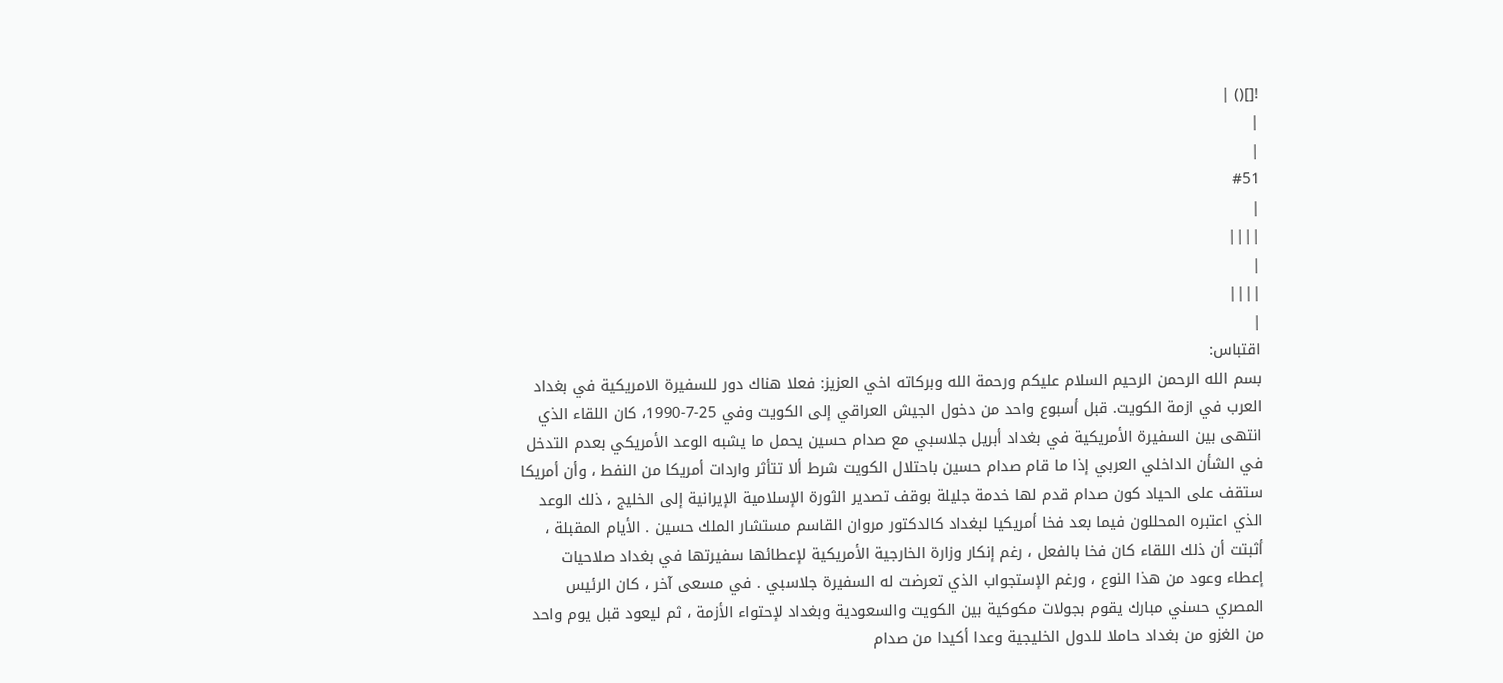![]() |
|
|
#51
|
||||
|
||||
|
اقتباس:
بسم الله الرحمن الرحيم السلام عليكم ورحمة الله وبركاته اخي العزيز: فعلا هناك دور للسفيرة الامريكية في بغداد العرب في ازمة الكويت. قبل أسبوع واحد من دخول الجيش العراقي إلى الكويت وفي 25-7-1990، كان اللقاء الذي انتهى بين السفيرة الأمريكية في بغداد أبريل جلاسبي مع صدام حسين يحمل ما يشبه الوعد الأمريكي بعدم التدخل في الشأن الداخلي العربي إذا ما قام صدام حسين باحتلال الكويت شرط ألا تتأثر واردات أمريكا من النفط ، وأن أمريكا ستقف على الحياد كون صدام قدم لها خدمة جليلة بوقف تصدير الثورة الإسلامية الإيرانية إلى الخليج ، ذلك الوعد الذي اعتبره المحللون فيما بعد فخا أمريكيا لبغداد كالدكتور مروان القاسم مستشار الملك حسين . الأيام المقبلة ، أثبتت أن ذلك اللقاء كان فخا بالفعل ، رغم إنكار وزارة الخارجية الأمريكية لإعطائها سفيرتها في بغداد صلاحيات إعطاء وعود من هذا النوع ، ورغم الإستجواب الذي تعرضت له السفيرة جلاسبي . في مسعى آخر ، كان الرئيس المصري حسني مبارك يقوم بجولات مكوكية بين الكويت والسعودية وبغداد لإحتواء الأزمة ، ثم ليعود قبل يوم واحد من الغزو من بغداد حاملا للدول الخليجية وعدا أكيدا من صدام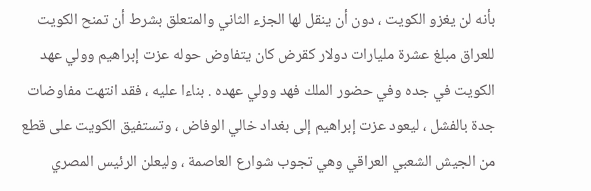بأنه لن يغزو الكويت ، دون أن ينقل لها الجزء الثاني والمتعلق بشرط أن تمنح الكويت للعراق مبلغ عشرة مليارات دولار كقرض كان يتفاوض حوله عزت إبراهيم وولي عهد الكويت في جده وفي حضور الملك فهد وولي عهده . بناءا عليه ، فقد انتهت مفاوضات جدة بالفشل ، ليعود عزت إبراهيم إلى بغداد خالي الوفاض ، وتستفيق الكويت على قطع من الجيش الشعبي العراقي وهي تجوب شوارع العاصمة ، وليعلن الرئيس المصري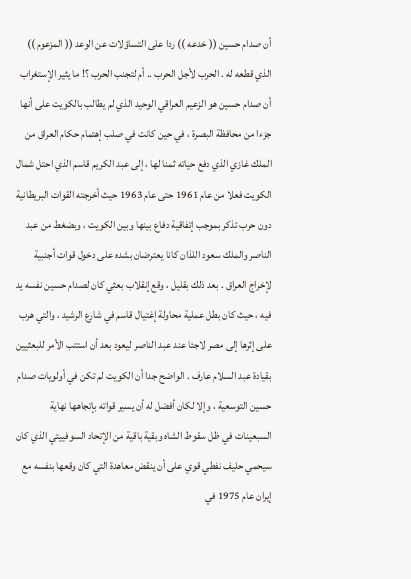أن صدام حسين (( خدعه )) ردا على التساؤلات عن الوعد (( المزعوم )) الذي قطعه له . الحرب لأجل الحرب .. أم لتجنب الحرب ؟! ما يثير الإستغراب أن صدام حسين هو الزعيم العراقي الوحيد الذي لم يطالب بالكويت على أنها جزءا من محافظة البصرة ، في حين كانت في صلب إهتمام حكام العراق من الملك غازي الذي دفع حياته ثمنا لها ، إلى عبد الكريم قاسم الذي احتل شمال الكويت فعلا من عام 1961 حتى عام 1963 حيث أخرجته القوات البريطانية دون حرب تذكر بموجب إتفاقية دفاع بينها وبين الكويت ، وبضغط من عبد الناصر والملك سعود اللذان كانا يعترضان بشده على دخول قوات أجنبية لإخراج العراق . بعد ذلك بقليل ، وقع إنقلاب بعثي كان لصدام حسين نفسه يد فيه ، حيث كان بطل عملية محاولة إغتيال قاسم في شارع الرشيد ، والتي هرب على إثرها إلى مصر لاجئا عند عبد الناصر ليعود بعد أن استتب الأمر للبعثيين بقيادة عبد السلام عارف . الواضح جدا أن الكويت لم تكن في أولويات صدام حسين التوسعية ، وإلا لكان أفضل له أن يسير قواته بإتجاهها نهاية السبعينات في ظل سقوط الشاه وبقية باقية من الإتحاد السوفييتي الذي كان سيحمي حليف نفطي قوي على أن ينقض معاهدة التي كان وقعها بنفسه مع إيران عام 1975 في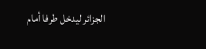الجزائر ليدخل طرفا أمام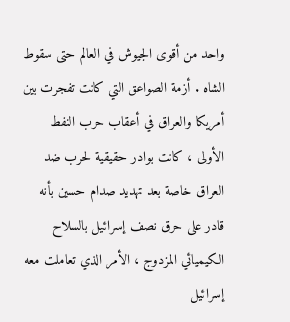واحد من أقوى الجيوش في العالم حتى سقوط الشاه . أزمة الصواعق التي كانت تفجرت بين أمريكا والعراق في أعقاب حرب النفط الأولى ، كانت بوادر حقيقية لحرب ضد العراق خاصة بعد تهديد صدام حسين بأنه قادر على حرق نصف إسرائيل بالسلاح الكيميائي المزدوج ، الأمر الذي تعاملت معه إسرائيل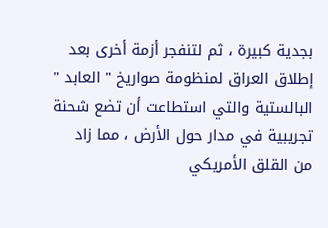بجدية كبيرة ، ثم لتنفجر أزمة أخرى بعد إطلاق العراق لمنظومة صواريخ " العابد " البالستية والتي استطاعت أن تضع شحنة تجريبية في مدار حول الأرض ، مما زاد من القلق الأمريكي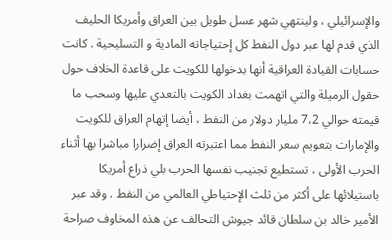والإسرائيلي ، ولينتهي شهر عسل طويل بين العراق وأمريكا الحليف الذي قدم لها عبر دول النفط كل إحتياجاته المادية و التسليحية . كانت حسابات القيادة العراقية أنها بدخولها للكويت على قاعدة الخلاف حول حقول الرميلة والتي اتهمت بغداد الكويت بالتعدي عليها وسحب ما قيمته حوالي 7،2 مليار دولار من النفط ، أيضا إتهام العراق للكويت والإمارات بتعويم سعر النفط مما اعتبرته العراق إضرارا مباشرا بها أثناء الحرب الأولى ، تستطيع تجنيب نفسها الحرب بلي ذراع أمريكا باستيلائها على أكثر من ثلث الإحتياطي العالمي من النفط . وقد عبر الأمير خالد بن سلطان قائد جيوش التحالف عن هذه المخاوف صراحة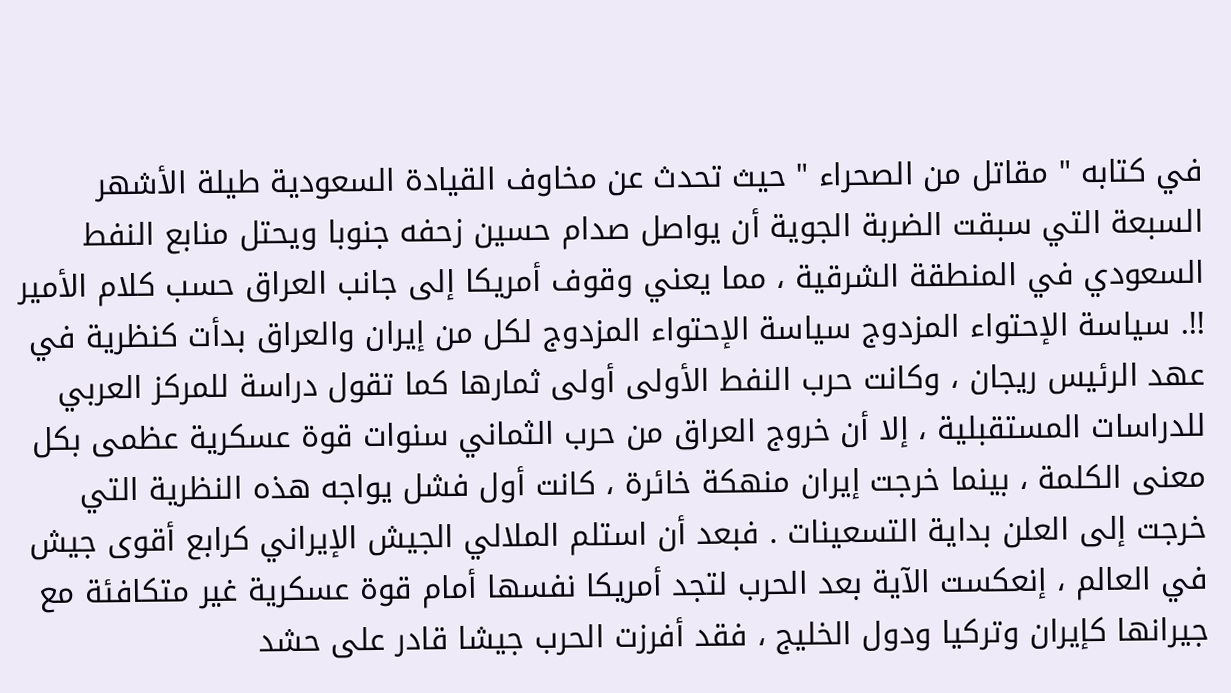في كتابه " مقاتل من الصحراء " حيث تحدث عن مخاوف القيادة السعودية طيلة الأشهر السبعة التي سبقت الضربة الجوية أن يواصل صدام حسين زحفه جنوبا ويحتل منابع النفط السعودي في المنطقة الشرقية ، مما يعني وقوف أمريكا إلى جانب العراق حسب كلام الأمير !!. سياسة الإحتواء المزدوج سياسة الإحتواء المزدوج لكل من إيران والعراق بدأت كنظرية في عهد الرئيس ريجان ، وكانت حرب النفط الأولى أولى ثمارها كما تقول دراسة للمركز العربي للدراسات المستقبلية ، إلا أن خروج العراق من حرب الثماني سنوات قوة عسكرية عظمى بكل معنى الكلمة ، بينما خرجت إيران منهكة خائرة ، كانت أول فشل يواجه هذه النظرية التي خرجت إلى العلن بداية التسعينات . فبعد أن استلم الملالي الجيش الإيراني كرابع أقوى جيش في العالم ، إنعكست الآية بعد الحرب لتجد أمريكا نفسها أمام قوة عسكرية غير متكافئة مع جيرانها كإيران وتركيا ودول الخليج ، فقد أفرزت الحرب جيشا قادر على حشد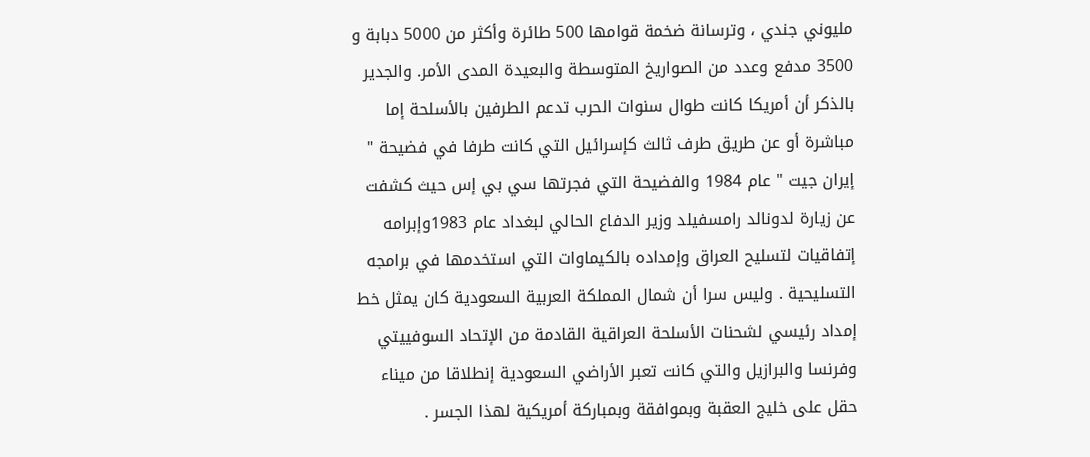مليوني جندي ، وترسانة ضخمة قوامها 500 طائرة وأكثر من 5000 دبابة و 3500 مدفع وعدد من الصواريخ المتوسطة والبعيدة المدى الأمر. والجدير بالذكر أن أمريكا كانت طوال سنوات الحرب تدعم الطرفين بالأسلحة إما مباشرة أو عن طريق طرف ثالث كإسرائيل التي كانت طرفا في فضيحة " إيران جيت " عام 1984 والفضيحة التي فجرتها سي بي إس حيث كشفت عن زيارة لدونالد رامسفيلد وزير الدفاع الحالي لبغداد عام 1983وإبرامه إتفاقيات لتسليح العراق وإمداده بالكيماوات التي استخدمها في برامجه التسليحية . وليس سرا أن شمال المملكة العربية السعودية كان يمثل خط إمداد رئيسي لشحنات الأسلحة العراقية القادمة من الإتحاد السوفييتي وفرنسا والبرازيل والتي كانت تعبر الأراضي السعودية إنطلاقا من ميناء حقل على خليج العقبة وبموافقة وبمباركة أمريكية لهذا الجسر .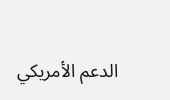الدعم الأمريكي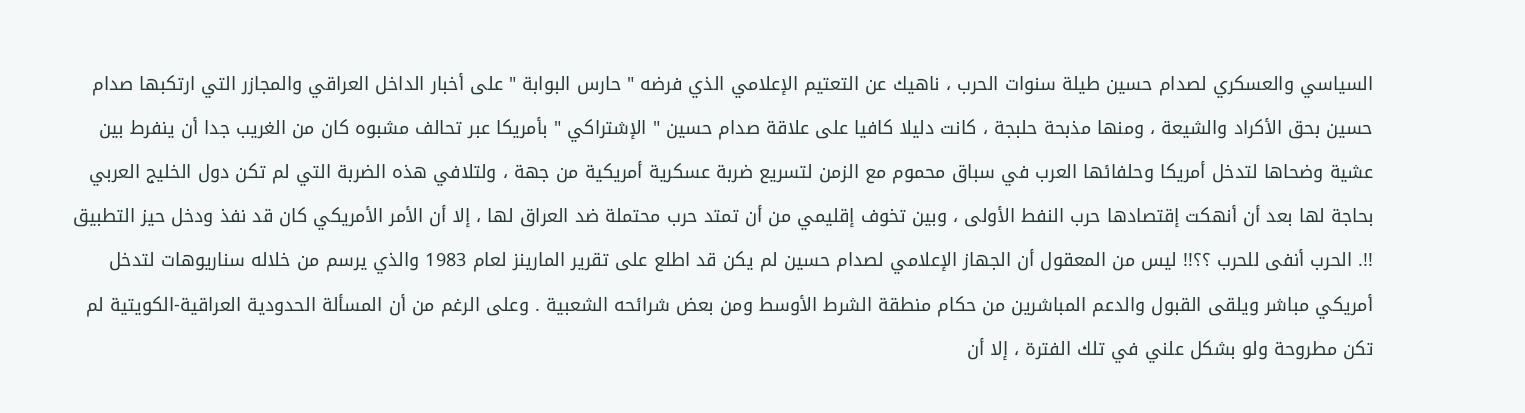السياسي والعسكري لصدام حسين طيلة سنوات الحرب ، ناهيك عن التعتيم الإعلامي الذي فرضه " حارس البوابة " على أخبار الداخل العراقي والمجازر التي ارتكبها صدام حسين بحق الأكراد والشيعة ، ومنها مذبحة حلبجة ، كانت دليلا كافيا على علاقة صدام حسين " الإشتراكي " بأمريكا عبر تحالف مشبوه كان من الغريب جدا أن ينفرط بين عشية وضحاها لتدخل أمريكا وحلفائها العرب في سباق محموم مع الزمن لتسريع ضربة عسكرية أمريكية من جهة ، ولتلافي هذه الضربة التي لم تكن دول الخليج العربي بحاجة لها بعد أن أنهكت إقتصادها حرب النفط الأولى ، وبين تخوف إقليمي من أن تمتد حرب محتملة ضد العراق لها ، إلا أن الأمر الأمريكي كان قد نفذ ودخل حيز التطبيق !!. الحرب أنفى للحرب ؟؟!! ليس من المعقول أن الجهاز الإعلامي لصدام حسين لم يكن قد اطلع على تقرير المارينز لعام 1983 والذي يرسم من خلاله سناريوهات لتدخل أمريكي مباشر ويلقى القبول والدعم المباشرين من حكام منطقة الشرط الأوسط ومن بعض شرائحه الشعبية . وعلى الرغم من أن المسألة الحدودية العراقية-الكويتية لم تكن مطروحة ولو بشكل علني في تلك الفترة ، إلا أن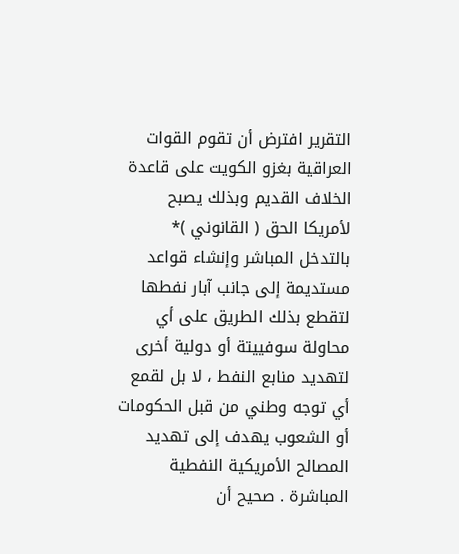التقرير افترض أن تقوم القوات العراقية بغزو الكويت على قاعدة الخلاف القديم وبذلك يصبح لأمريكا الحق ( القانوني )* بالتدخل المباشر وإنشاء قواعد مستديمة إلى جانب آبار نفطها لتقطع بذلك الطريق على أي محاولة سوفييتة أو دولية أخرى لتهديد منابع النفط ، لا بل لقمع أي توجه وطني من قبل الحكومات أو الشعوب يهدف إلى تهديد المصالح الأمريكية النفطية المباشرة . صحيح أن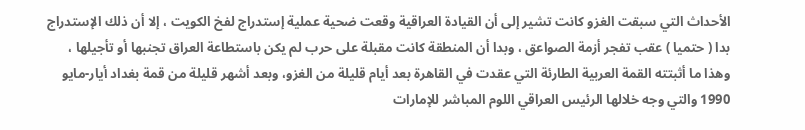الأحداث التي سبقت الغزو كانت تشير إلى أن القيادة العراقية وقعت ضحية عملية إستدراج لفخ الكويت ، إلا أن ذلك الإستدراج بدا ( حتميا ) عقب تفجر أزمة الصواعق ، وبدا أن المنطقة كانت مقبلة على حرب لم يكن باستطاعة العراق تجنبها أو تأجيلها ، وهذا ما أثبتته القمة العربية الطارئة التي عقدت في القاهرة بعد أيام قليلة من الغزو، وبعد أشهر قليلة من قمة بغداد أيار-مايو 1990 والتي وجه خلالها الرئيس العراقي اللوم المباشر للإمارات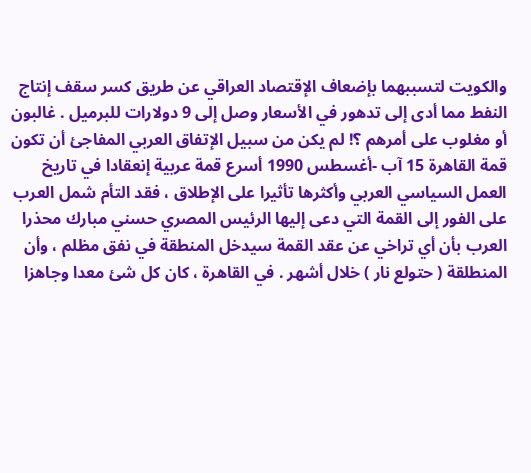والكويت لتسببهما بإضعاف الإقتصاد العراقي عن طريق كسر سقف إنتاج النفط مما أدى إلى تدهور في الأسعار وصل إلى 9 دولارات للبرميل . غالبون أو مغلوب على أمرهم ؟! لم يكن من سبيل الإتفاق العربي المفاجئ أن تكون قمة القاهرة 15 آب -أغسطس 1990 أسرع قمة عربية إنعقادا في تاريخ العمل السياسي العربي وأكثرها تأثيرا على الإطلاق ، فقد التأم شمل العرب على الفور إلى القمة التي دعى إليها الرئيس المصري حسني مبارك محذرا العرب بأن أي تراخي عن عقد القمة سيدخل المنطقة في نفق مظلم ، وأن المنطلقة ( حتولع نار ) خلال أشهر . في القاهرة ، كان كل شئ معدا وجاهزا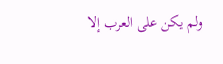ولم يكن على العرب إلا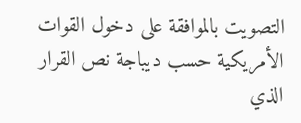التصويت بالموافقة على دخول القوات الأمريكية حسب ديباجة نص القرار الذي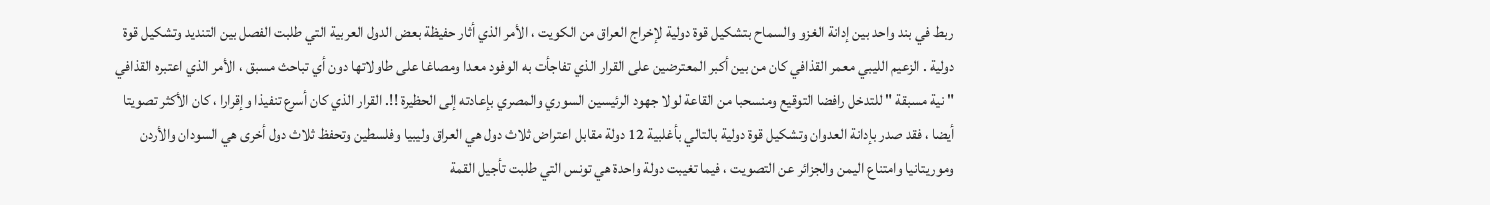ربط في بند واحد بين إدانة الغزو والسماح بتشكيل قوة دولية لإخراج العراق من الكويت ، الأمر الذي أثار حفيظة بعض الدول العربية التي طلبت الفصل بين التنديد وتشكيل قوة دولية . الزعيم الليبي معمر القذافي كان من بين أكبر المعترضين على القرار الذي تفاجأت به الوفود معدا ومصاغا على طاولاتها دون أي تباحث مسبق ، الأمر الذي اعتبره القذافي " نية مسبقة " للتدخل رافضا التوقيع ومنسحبا من القاعة لولا جهود الرئيسين السوري والمصري بإعادته إلى الحظيرة !!. القرار الذي كان أسرع تنفيذا وإقرارا ، كان الأكثر تصويتا أيضا ، فقد صدر بإدانة العدوان وتشكيل قوة دولية بالتالي بأغلبية 12 دولة مقابل اعتراض ثلاث دول هي العراق وليبيا وفلسطين وتحفظ ثلاث دول أخرى هي السودان والأردن وموريتانيا وامتناع اليمن والجزائر عن التصويت ، فيما تغيبت دولة واحدة هي تونس التي طلبت تأجيل القمة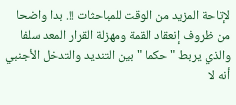لإتاحة المزيد من الوقت للمباحثات !!. بدا واضحا من ظروف إنعقاد القمة ومهزلة القرار المعد سلفا والذي يربط " حكما " بين التنديد والتدخل الأجنبي أنه لا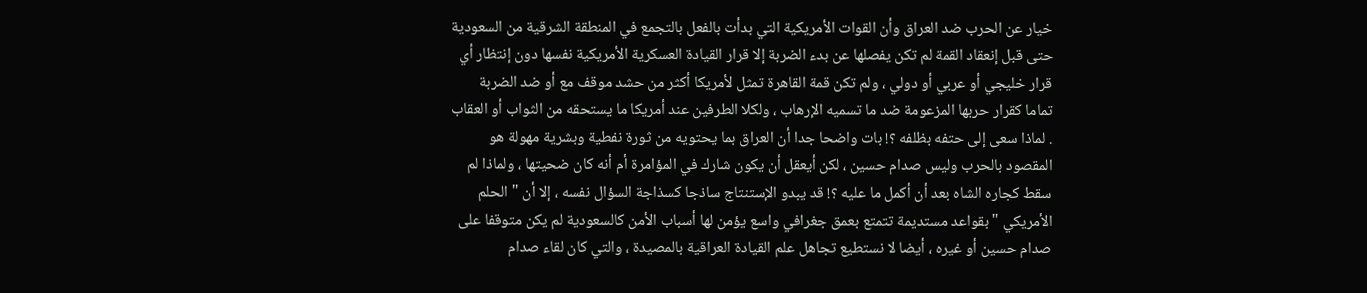خيار عن الحرب ضد العراق وأن القوات الأمريكية التي بدأت بالفعل بالتجمع في المنطقة الشرقية من السعودية حتى قبل إنعقاد القمة لم تكن يفصلها عن بدء الضربة إلا قرار القيادة العسكرية الأمريكية نفسها دون إنتظار أي قرار خليجي أو عربي أو دولي ، ولم تكن قمة القاهرة تمثل لأمريكا أكثر من حشد موقف مع أو ضد الضربة تماما كقرار حربها المزعومة ضد ما تسميه الإرهاب ، ولكلا الطرفين عند أمريكا ما يستحقه من الثواب أو العقاب . لماذا سعى إلى حتفه بظلفه ؟! بات واضحا جدا أن العراق بما يحتويه من ثورة نفطية وبشرية مهولة هو المقصود بالحرب وليس صدام حسين ، لكن أيعقل أن يكون شارك في المؤامرة أم أنه كان ضحيتها ، ولماذا لم سقط كجاره الشاه بعد أن أكمل ما عليه ؟! قد يبدو الإستنتاج ساذجا كسذاجة السؤال نفسه ، إلا أن " الحلم الأمريكي " بقواعد مستديمة تتمتع بعمق جغرافي واسع يؤمن لها أسباب الأمن كالسعودية لم يكن متوقفا على صدام حسين أو غيره ، أيضا لا نستطيع تجاهل علم القيادة العراقية بالمصيدة ، والتي كان لقاء صدام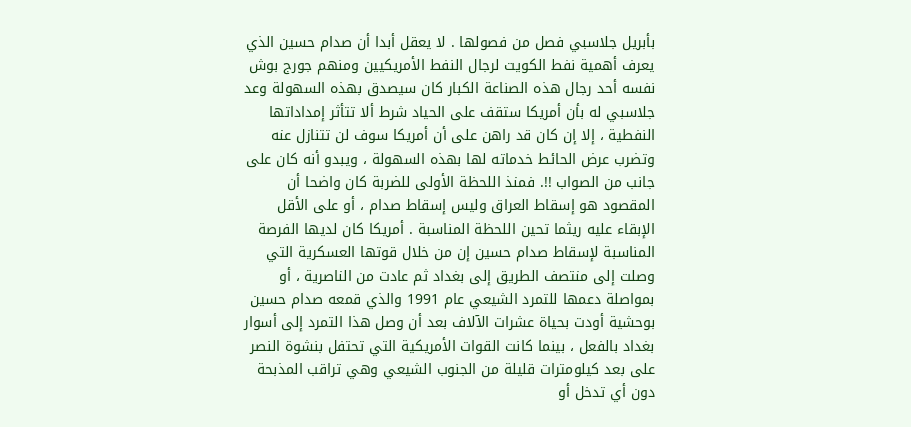بأبريل جلاسبي فصل من فصولها . لا يعقل أبدا أن صدام حسين الذي يعرف أهمية نفط الكويت لرجال النفط الأمريكيين ومنهم جورج بوش نفسه أحد رجال هذه الصناعة الكبار كان سيصدق بهذه السهولة وعد جلاسبي له بأن أمريكا ستقف على الحياد شرط ألا تتأثر إمداداتها النفطية ، إلا إن كان قد راهن على أن أمريكا سوف لن تتنازل عنه وتضرب عرض الحائط خدماته لها بهذه السهولة ، ويبدو أنه كان على جانب من الصواب !!. فمنذ اللحظة الأولى للضربة كان واضحا أن المقصود هو إسقاط العراق وليس إسقاط صدام ، أو على الأقل الإبقاء عليه ريثما تحين اللحظة المناسبة . أمريكا كان لديها الفرصة المناسبة لإسقاط صدام حسين إن من خلال قوتها العسكرية التي وصلت إلى منتصف الطريق إلى بغداد ثم عادت من الناصرية ، أو بمواصلة دعمها للتمرد الشيعي عام 1991 والذي قمعه صدام حسين بوحشية أودت بحياة عشرات الآلاف بعد أن وصل هذا التمرد إلى أسوار بغداد بالفعل ، بينما كانت القوات الأمريكية التي تحتفل بنشوة النصر على بعد كيلومترات قليلة من الجنوب الشيعي وهي تراقب المذبحة دون أي تدخل أو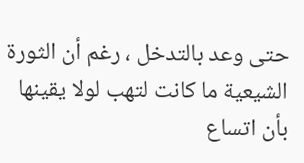حتى وعد بالتدخل ، رغم أن الثورة الشيعية ما كانت لتهب لولا يقينها بأن اتساع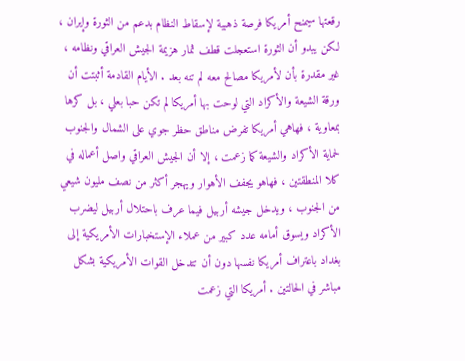رقعتها سيمنح أمريكا فرصة ذهبية لإسقاط النظام بدعم من الثورة وإيران ، لكن يبدو أن الثورة استعجلت قطف ثمار هزيمة الجيش العراقي ونظامه ، غير مقدرة بأن لأمريكا مصالح معه لم تنه بعد . الأيام القادمة أثبتت أن ورقة الشيعة والأكراد التي لوحت بها أمريكا لم تكن حبا بعلي ، بل كرها بمعاوية ، فهاهي أمريكا تفرض مناطق حظر جوي على الشمال والجنوب لحماية الأكراد والشيعة كما زعمت ، إلا أن الجيش العراقي واصل أعماله في كلا المنطقتين ، فهاهو يجفف الأهوار ويهجر أكثر من نصف مليون شيعي من الجنوب ، ويدخل جيشه أربيل فيما عرف باحتلال أربيل ليضرب الأكراد ويسوق أمامه عدد كبير من عملاء الإستخبارات الأمريكية إلى بغداد باعتراف أمريكا نفسها دون أن تتدخل القوات الأمريكية بشكل مباشر في الحالتين . أمريكا التي زعمت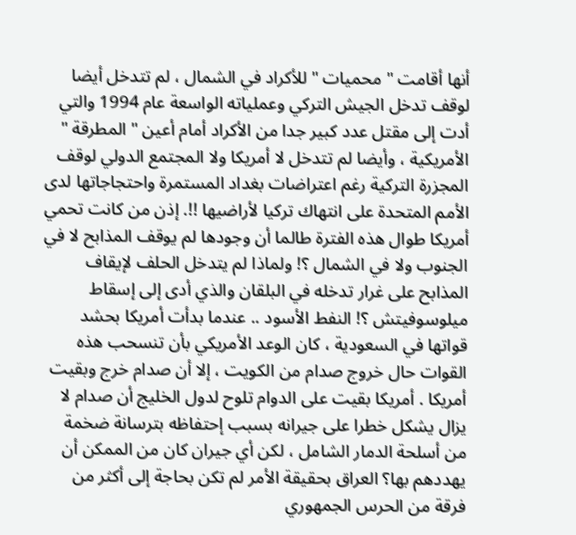أنها أقامت " محميات " للأكراد في الشمال ، لم تتدخل أيضا لوقف تدخل الجيش التركي وعملياته الواسعة عام 1994 والتي أدت إلى مقتل عدد كبير جدا من الأكراد أمام أعين " المطرقة " الأمريكية ، وأيضا لم تتدخل لا أمريكا ولا المجتمع الدولي لوقف المجزرة التركية رغم اعتراضات بغداد المستمرة واحتجاجاتها لدى الأمم المتحدة على انتهاك تركيا لأراضيها !!. إذن من كانت تحمي أمريكا طوال هذه الفترة طالما أن وجودها لم يوقف المذابح لا في الجنوب ولا في الشمال ؟! ولماذا لم يتدخل الحلف لإيقاف المذابح على غرار تدخله في البلقان والذي أدى إلى إسقاط ميلوسوفيتش ؟! النفط الأسود .. عندما بدأت أمريكا بحشد قواتها في السعودية ، كان الوعد الأمريكي بأن تنسحب هذه القوات حال خروج صدام من الكويت ، إلا أن صدام خرج وبقيت أمريكا . أمريكا بقيت على الدوام تلوح لدول الخليج أن صدام لا يزال يشكل خطرا على جيرانه بسبب إحتفاظه بترسانة ضخمة من أسلحة الدمار الشامل ، لكن أي جيران كان من الممكن أن يهددهم بها؟ العراق بحقيقة الأمر لم تكن بحاجة إلى أكثر من فرقة من الحرس الجمهوري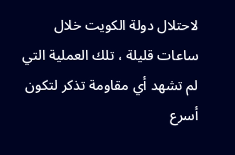لاحتلال دولة الكويت خلال ساعات قليلة ، تلك العملية التي لم تشهد أي مقاومة تذكر لتكون أسرع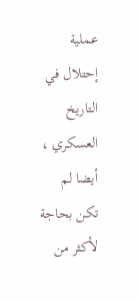عملية إحتلال في التاريخ العسكري ، أيضا لم تكن بحاجة لأكثر من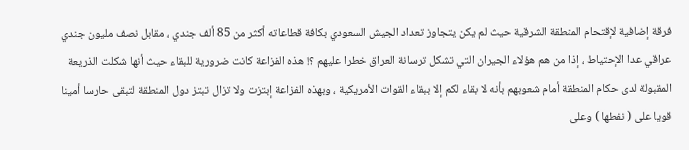فرقة إضافية لإقتحام المنطقة الشرقية حيث لم يكن يتجاوز تعداد الجيش السعودي بكافة قطاعاته أكثر من 85 ألف جندي ، مقابل نصف مليون جندي عراقي عدا الإحتياط ، إذا من هم هؤلاء الجيران التي تشكل ترسانة العراق خطرا عليهم ؟! هذه الفزاعة كانت ضرورية للبقاء حيث أنها شكلت الذريعة المقبولة لدى حكام المنطقة أمام شعوبهم بأنه لا بقاء لكم إلا ببقاء القوات الأمريكية ، وبهذه الفزاعة إبتزت ولا تزال تبتز دول المنطقة لتبقى حارسا أمينا قويا على ( نفطها ) وعلى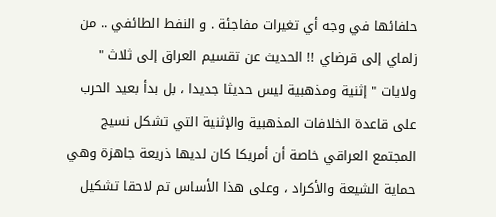حلفائها في وجه أي تغيرات مفاجئة . و النفط الطائفي .. من زلماي إلى قرضاي !! الحديث عن تقسيم العراق إلى ثلاث " ولايات " إثنية ومذهبية ليس حديثا جديدا ، بل بدأ بعيد الحرب على قاعدة الخلافات المذهبية والإثنية التي تشكل نسيج المجتمع العراقي خاصة أن أمريكا كان لديها ذريعة جاهزة وهي حماية الشيعة والأكراد ، وعلى هذا الأساس تم لاحقا تشكيل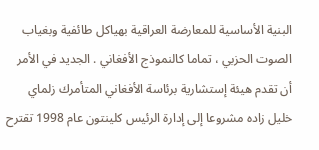البنية الأساسية للمعارضة العراقية بهياكل طائفية وبغياب الصوت الحزبي ، تماما كالنموذج الأفغاني . الجديد في الأمر أن تقدم هيئة إستشارية برئاسة الأفغاني المتأمرك زلماي خليل زاده مشروعا إلى إدارة الرئيس كلينتون عام 1998 تقترح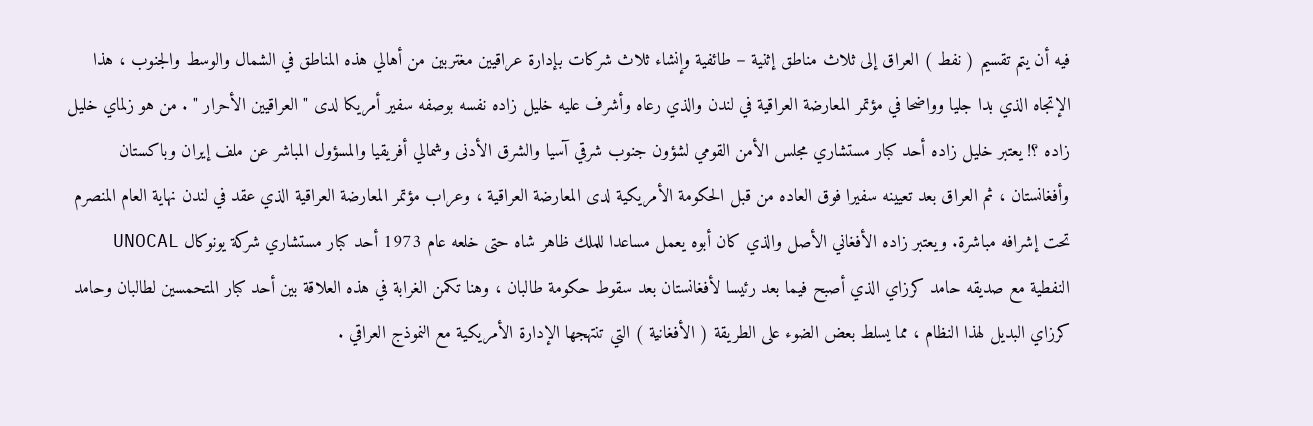فيه أن يتم تقسيم ( نفط ) العراق إلى ثلاث مناطق إثنية – طائفية وإنشاء ثلاث شركات بإدارة عراقيين مغتربين من أهالي هذه المناطق في الشمال والوسط والجنوب ، هذا الإتجاه الذي بدا جليا وواضحا في مؤتمر المعارضة العراقية في لندن والذي رعاه وأشرف عليه خليل زاده نفسه بوصفه سفير أمريكا لدى " العراقيين الأحرار " . من هو زلماي خليل زاده ؟! يعتبر خليل زاده أحد كبار مستشاري مجلس الأمن القومي لشؤون جنوب شرقي آسيا والشرق الأدنى وشمالي أفريقيا والمسؤول المباشر عن ملف إيران وباكستان وأفغانستان ، ثم العراق بعد تعيينه سفيرا فوق العاده من قبل الحكومة الأمريكية لدى المعارضة العراقية ، وعراب مؤتمر المعارضة العراقية الذي عقد في لندن نهاية العام المنصرم تحت إشرافه مباشرة. ويعتبر زاده الأفغاني الأصل والذي كان أبوه يعمل مساعدا للملك ظاهر شاه حتى خلعه عام 1973 أحد كبار مستشاري شركة يونوكال UNOCAL النفطية مع صديقه حامد كرزاي الذي أصبح فيما بعد رئيسا لأفغانستان بعد سقوط حكومة طالبان ، وهنا تكمن الغرابة في هذه العلاقة بين أحد كبار المتحمسين لطالبان وحامد كرزاي البديل لهذا النظام ، مما يسلط بعض الضوء على الطريقة ( الأفغانية ) التي تنتهجها الإدارة الأمريكية مع النموذج العراقي .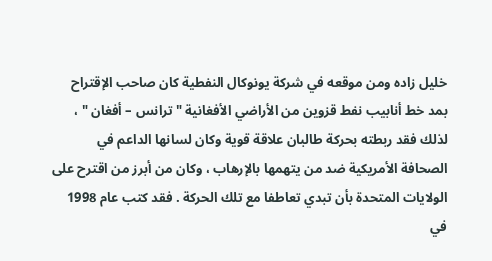خليل زاده ومن موقعه في شركة يونوكال النفطية كان صاحب الإقتراح بمد خط أنابيب نفط قزوين من الأراضي الأفغانية " ترانس – أفغان " ، لذلك فقد ربطته بحركة طالبان علاقة قوية وكان لسانها الداعم في الصحافة الأمريكية ضد من يتهمها بالإرهاب ، وكان من أبرز من اقترح على الولايات المتحدة بأن تبدي تعاطفا مع تلك الحركة . فقد كتب عام 1998 في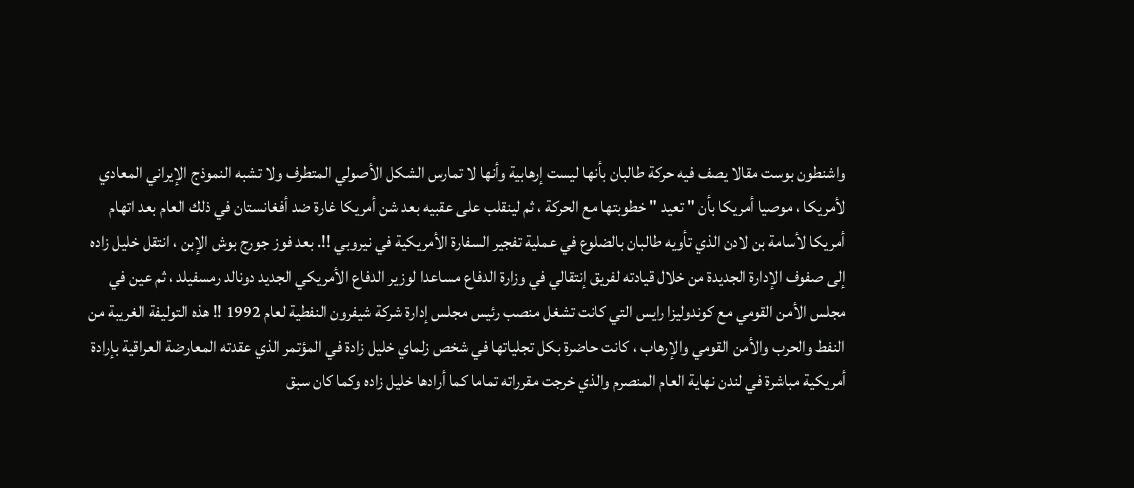واشنطون بوست مقالا يصف فيه حركة طالبان بأنها ليست إرهابية وأنها لا تمارس الشكل الأصولي المتطرف ولا تشبه النموذج الإيراني المعادي لأمريكا ، موصيا أمريكا بأن " تعيد " خطوبتها مع الحركة ، ثم لينقلب على عقبيه بعد شن أمريكا غارة ضد أفغانستان في ذلك العام بعد اتهام أمريكا لأسامة بن لادن الذي تأويه طالبان بالضلوع في عملية تفجير السفارة الأمريكية في نيروبي !!. بعد فوز جورج بوش الإبن ، انتقل خليل زاده إلى صفوف الإدارة الجديدة من خلال قيادته لفريق إنتقالي في وزارة الدفاع مساعدا لوزير الدفاع الأمريكي الجديد دونالد رمسفيلد ، ثم عين في مجلس الأمن القومي مع كوندوليزا رايس التي كانت تشغل منصب رئيس مجلس إدارة شركة شيفرون النفطية لعام 1992 !! هذه التوليفة الغريبة من النفط والحرب والأمن القومي والإرهاب ، كانت حاضرة بكل تجلياتها في شخص زلماي خليل زادة في المؤتمر الذي عقدته المعارضة العراقية بإرادة أمريكية مباشرة في لندن نهاية العام المنصرم والذي خرجت مقرراته تماما كما أرادها خليل زاده وكما كان سبق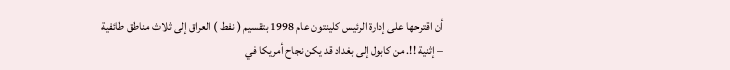أن اقترحها على إدارة الرئيس كلينتون عام 1998 بتقسيم ( نفط ) العراق إلى ثلاث مناطق طائفية – إثنية !!. من كابول إلى بغداد قد يكن نجاح أمريكا في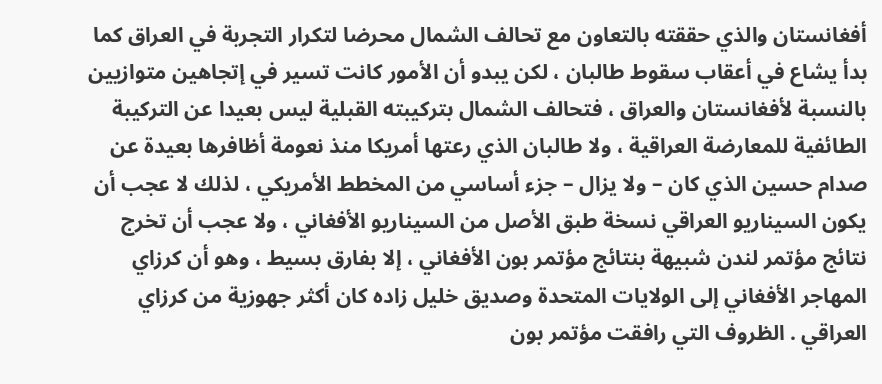أفغانستان والذي حققته بالتعاون مع تحالف الشمال محرضا لتكرار التجربة في العراق كما بدأ يشاع في أعقاب سقوط طالبان ، لكن يبدو أن الأمور كانت تسير في إتجاهين متوازيين بالنسبة لأفغانستان والعراق ، فتحالف الشمال بتركيبته القبلية ليس بعيدا عن التركيبة الطائفية للمعارضة العراقية ، ولا طالبان الذي رعتها أمريكا منذ نعومة أظافرها بعيدة عن صدام حسين الذي كان – ولا يزال – جزء أساسي من المخطط الأمريكي ، لذلك لا عجب أن يكون السيناريو العراقي نسخة طبق الأصل من السيناريو الأفغاني ، ولا عجب أن تخرج نتائج مؤتمر لندن شبيهة بنتائج مؤتمر بون الأفغاني ، إلا بفارق بسيط ، وهو أن كرزاي المهاجر الأفغاني إلى الولايات المتحدة وصديق خليل زاده كان أكثر جهوزية من كرزاي العراقي . الظروف التي رافقت مؤتمر بون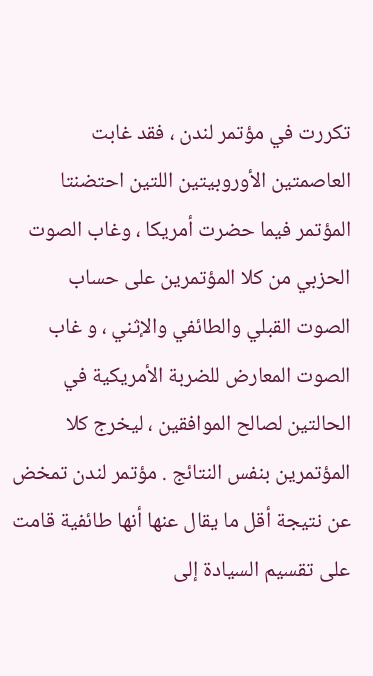تكررت في مؤتمر لندن ، فقد غابت العاصمتين الأوروبيتين اللتين احتضنتا المؤتمر فيما حضرت أمريكا ، وغاب الصوت الحزبي من كلا المؤتمرين على حساب الصوت القبلي والطائفي والإثني ، و غاب الصوت المعارض للضربة الأمريكية في الحالتين لصالح الموافقين ، ليخرج كلا المؤتمرين بنفس النتائج . مؤتمر لندن تمخض عن نتيجة أقل ما يقال عنها أنها طائفية قامت على تقسيم السيادة إلى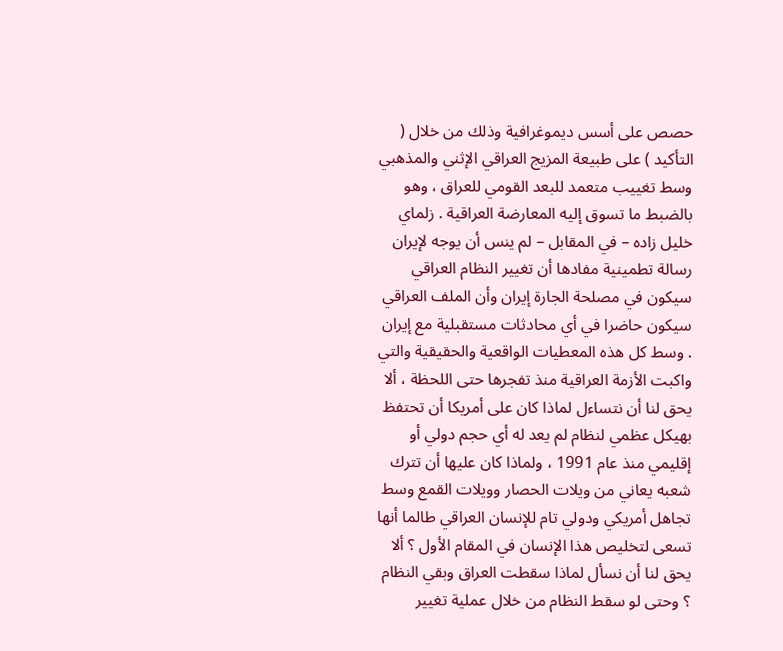حصص على أسس ديموغرافية وذلك من خلال ( التأكيد ) على طبيعة المزيج العراقي الإثني والمذهبي وسط تغييب متعمد للبعد القومي للعراق ، وهو بالضبط ما تسوق إليه المعارضة العراقية . زلماي خليل زاده – في المقابل – لم ينس أن يوجه لإيران رسالة تطمينية مفادها أن تغيير النظام العراقي سيكون في مصلحة الجارة إيران وأن الملف العراقي سيكون حاضرا في أي محادثات مستقبلية مع إيران . وسط كل هذه المعطيات الواقعية والحقيقية والتي واكبت الأزمة العراقية منذ تفجرها حتى اللحظة ، ألا يحق لنا أن نتساءل لماذا كان على أمريكا أن تحتفظ بهيكل عظمي لنظام لم يعد له أي حجم دولي أو إقليمي منذ عام 1991 ، ولماذا كان عليها أن تترك شعبه يعاني من ويلات الحصار وويلات القمع وسط تجاهل أمريكي ودولي تام للإنسان العراقي طالما أنها تسعى لتخليص هذا الإنسان في المقام الأول ؟ ألا يحق لنا أن نسأل لماذا سقطت العراق وبقي النظام ؟ وحتى لو سقط النظام من خلال عملية تغيير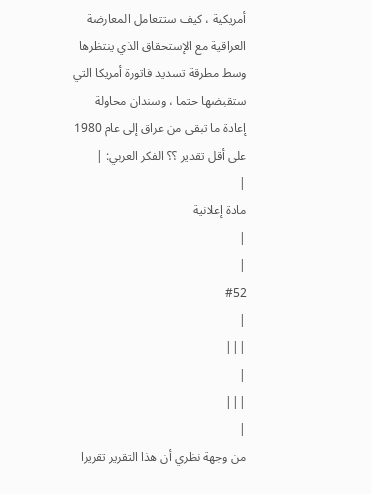أمريكية ، كيف ستتعامل المعارضة العراقية مع الإستحقاق الذي ينتظرها وسط مطرقة تسديد فاتورة أمريكا التي ستقبضها حتما ، وسندان محاولة إعادة ما تبقى من عراق إلى عام 1980 على أقل تقدير ؟؟ الفكر العربي: |
|
مادة إعلانية
|
|
#52
|
|||
|
|||
|
من وجهة نظري أن هذا التقرير تقريرا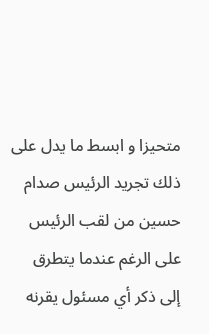متحيزا و ابسط ما يدل على ذلك تجريد الرئيس صدام حسين من لقب الرئيس على الرغم عندما يتطرق إلى ذكر أي مسئول يقرنه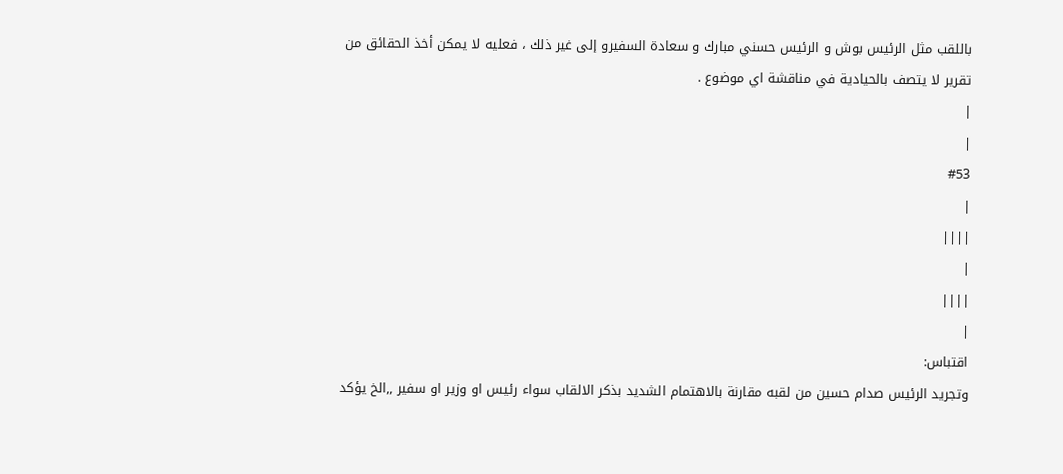باللقب مثل الرئيس بوش و الرئيس حسني مبارك و سعادة السفيرو إلى غير ذلك ، فعليه لا يمكن أخذ الحقائق من تقرير لا يتصف بالحيادية في مناقشة اي موضوع .
|
|
#53
|
||||
|
||||
|
اقتباس:
وتجريد الرئيس صدام حسين من لقبه مقارنة بالاهتمام الشديد بذكر الالقاب سواء رئيس او وزير او سفير ,,الخ يؤكد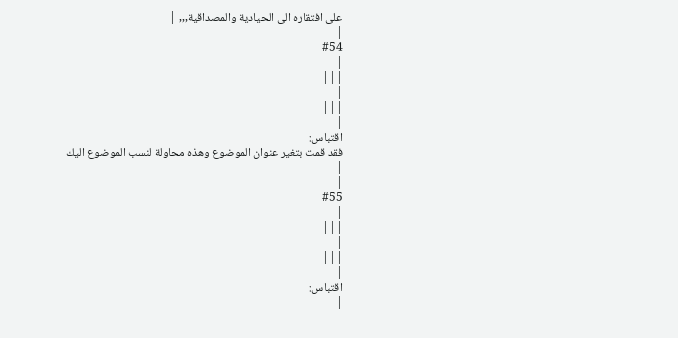على افتقاره الى الحيادية والمصداقية,,, |
|
#54
|
|||
|
|||
|
اقتباس:
فقد قمت بتغير عنوان الموضوع وهذه محاولة لنسب الموضوع اليك
|
|
#55
|
|||
|
|||
|
اقتباس:
|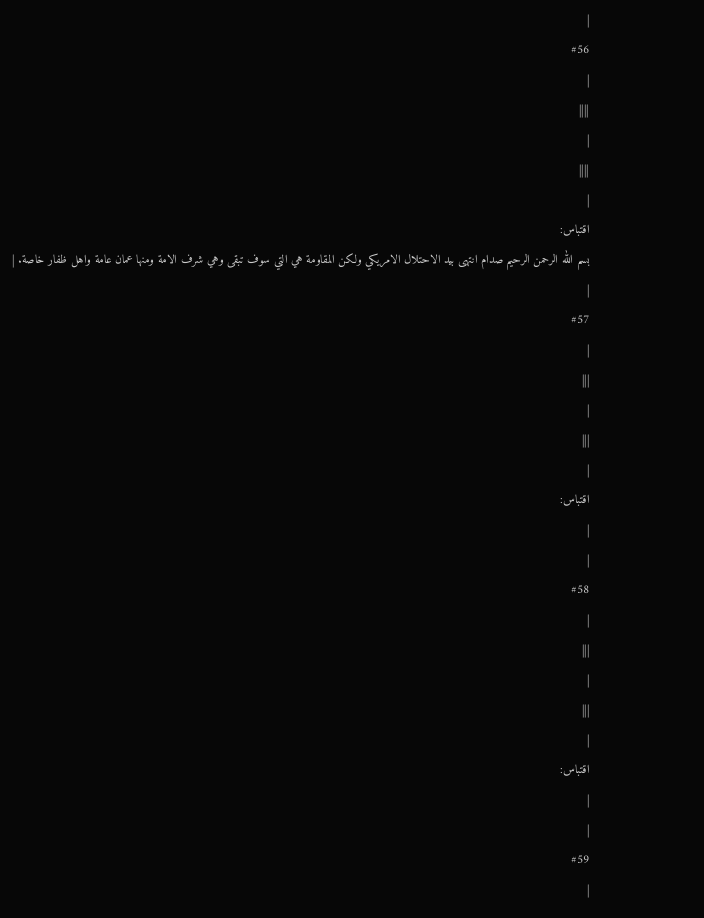|
#56
|
||||
|
||||
|
اقتباس:
بسم الله الرحمن الرحيم صدام انتهى بيد الاحتلال الامريكي ولكن المقاومة هي التي سوف تبقى وهي شرف الامة ومنها عمان عامة واهل ظفار خاصة. |
|
#57
|
|||
|
|||
|
اقتباس:
|
|
#58
|
|||
|
|||
|
اقتباس:
|
|
#59
|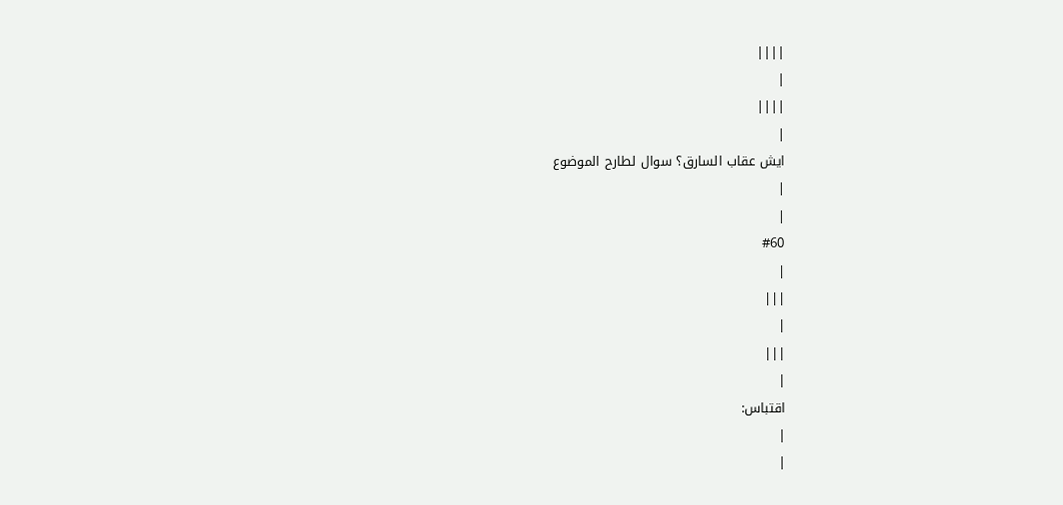||||
|
||||
|
ايش عقاب السارق؟ سوال لطارح الموضوع
|
|
#60
|
|||
|
|||
|
اقتباس:
|
|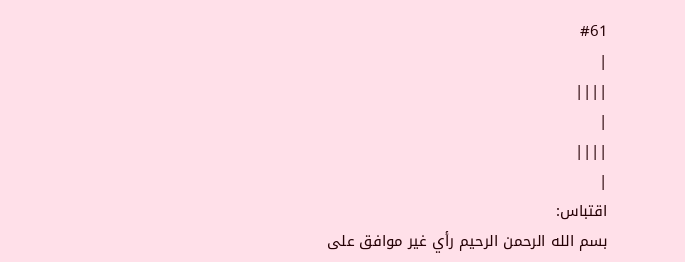#61
|
||||
|
||||
|
اقتباس:
بسم الله الرحمن الرحيم رأي غير موافق على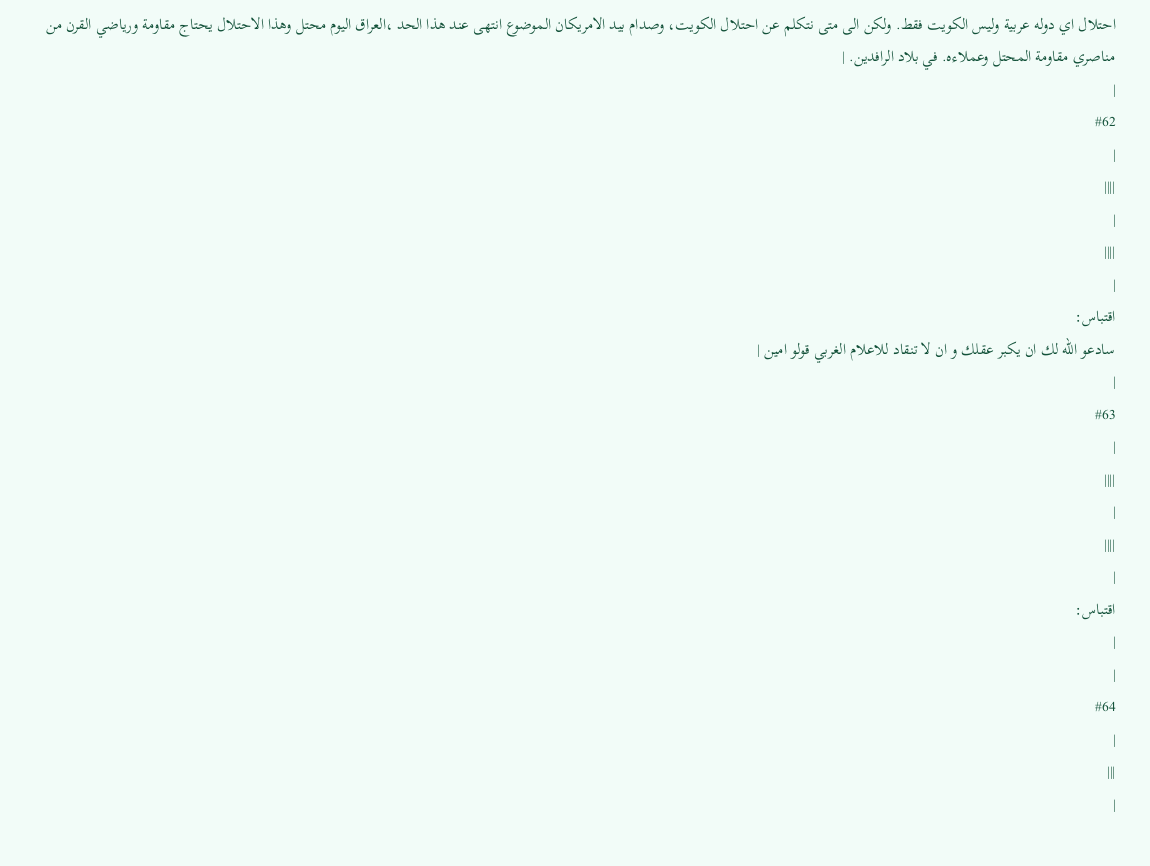احتلال اي دوله عربية وليس الكويت فقط. ولكن الى متى نتكلم عن احتلال الكويت، وصدام بيد الامريكان الموضوع انتهى عند هذا الحد ،العراق اليوم محتل وهذا الاحتلال يحتاج مقاومة ورياضي القرن من مناصري مقاومة المحتل وعملاءه. في بلاد الرافدين. |
|
#62
|
||||
|
||||
|
اقتباس:
سادعو الله لك ان يكبر عقلك و ان لا تنقاد للاعلام الغربي قولو امين |
|
#63
|
||||
|
||||
|
اقتباس:
|
|
#64
|
|||
|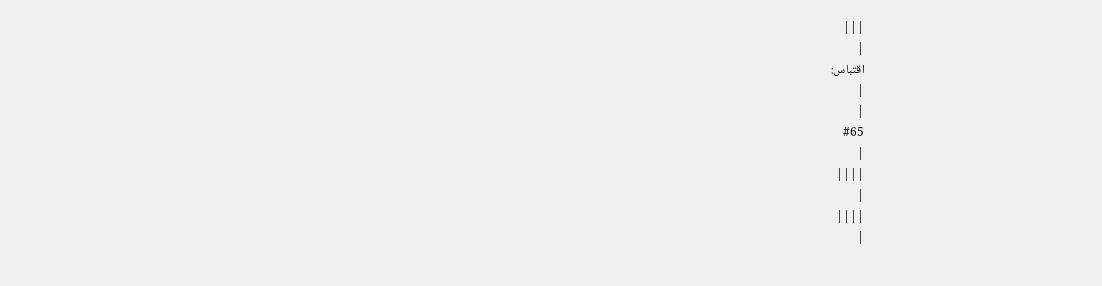|||
|
اقتباس:
|
|
#65
|
||||
|
||||
|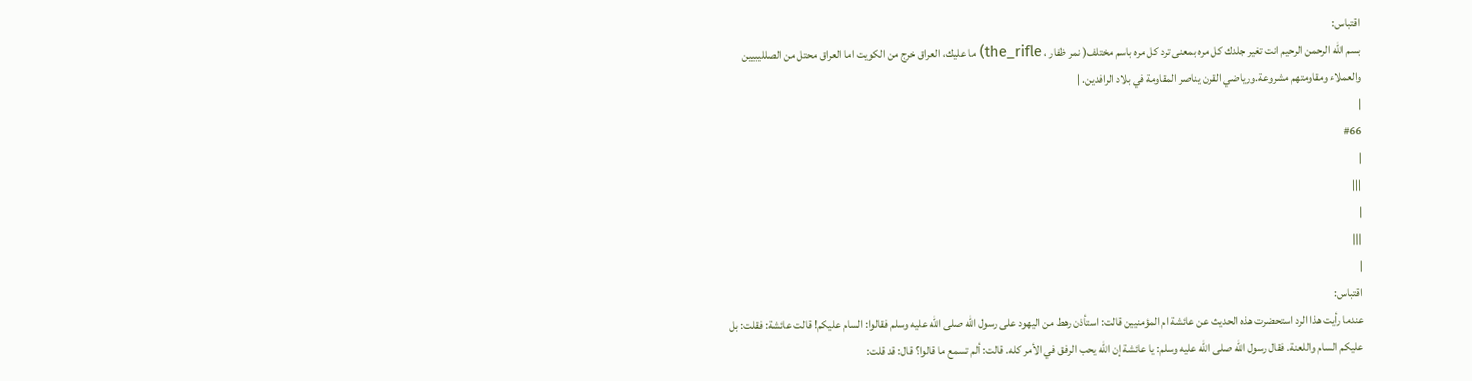اقتباس:
بسم الله الرحمن الرحيم انت تغير جلدك كل مره بمعنى ترد كل مره باسم مختلف( نمر ظفار ، the_rifle) ما عليك، العراق خرج من الكويت اما العراق محتل من الصلليبيين والعملاء ومقاومتهم مشروعة.ورياضي القرن يناصر المقاومة في بلاد الرافدين. |
|
#66
|
|||
|
|||
|
اقتباس:
عندما رأيت هذا الرد استحضرت هذه الحديث عن عائشة ام المؤمنيين قالت: استأذن رهط من اليهود على رسول الله صلى الله عليه وسلم فقالوا: السام عليكم! قالت عائشة: فقلت: بل عليكم السام واللعنة. فقال رسول الله صلى الله عليه وسلم: يا عائشة إن الله يحب الرفق في الأمر كله. قالت: ألم تسمع ما قالوا؟ قال: قد قلت: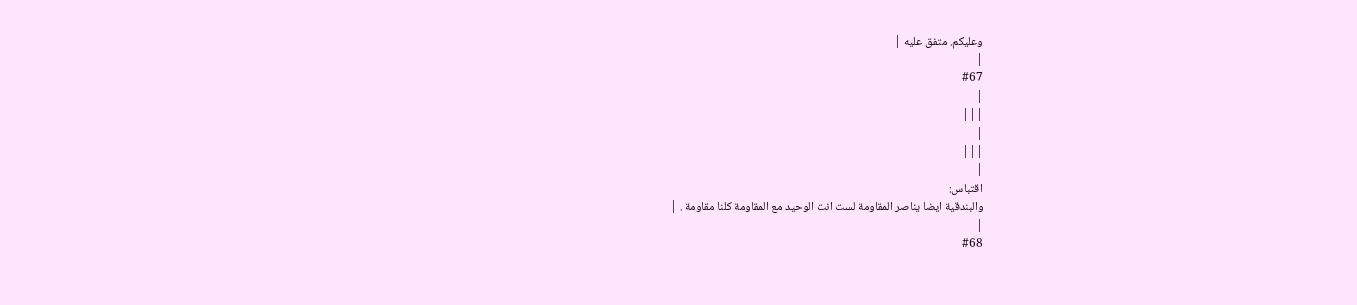وعليكم. متفق عليه |
|
#67
|
|||
|
|||
|
اقتباس:
والبندقية ايضا يناصر المقاومة لست انت الوحيد مع المقاومة كلنا مقاومة . |
|
#68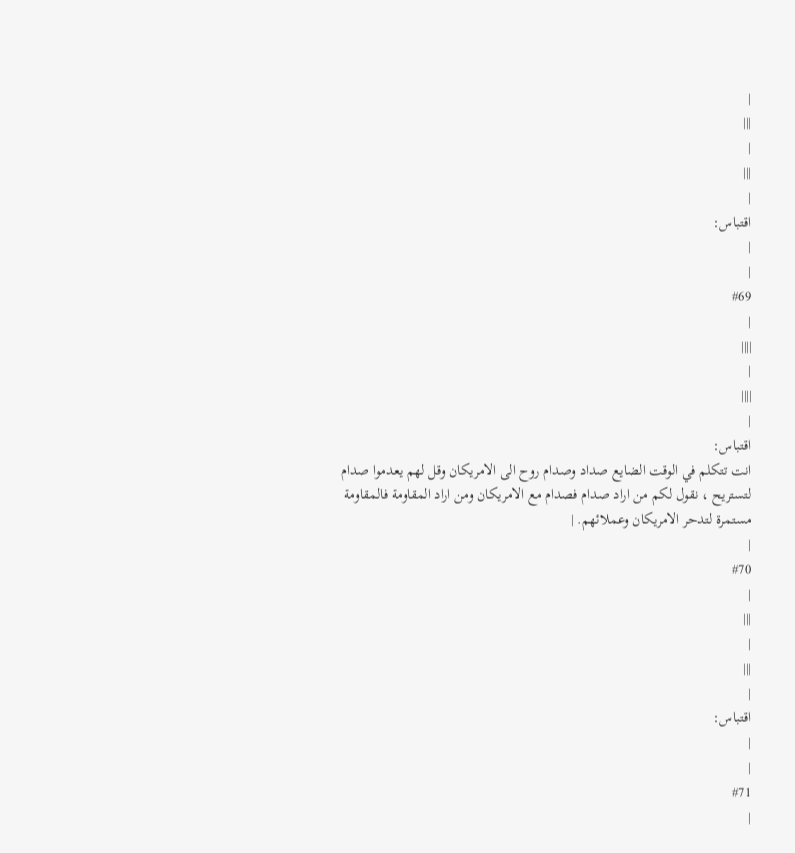|
|||
|
|||
|
اقتباس:
|
|
#69
|
||||
|
||||
|
اقتباس:
انت تتكلم في الوقت الضايع صداد وصدام روح الى الامريكان وقل لهم يعدموا صدام لتستريح ، نقول لكم من اراد صدام فصدام مع الامريكان ومن اراد المقاومة فالمقاومة مستمرة لتدحر الامريكان وعملائهم. |
|
#70
|
|||
|
|||
|
اقتباس:
|
|
#71
|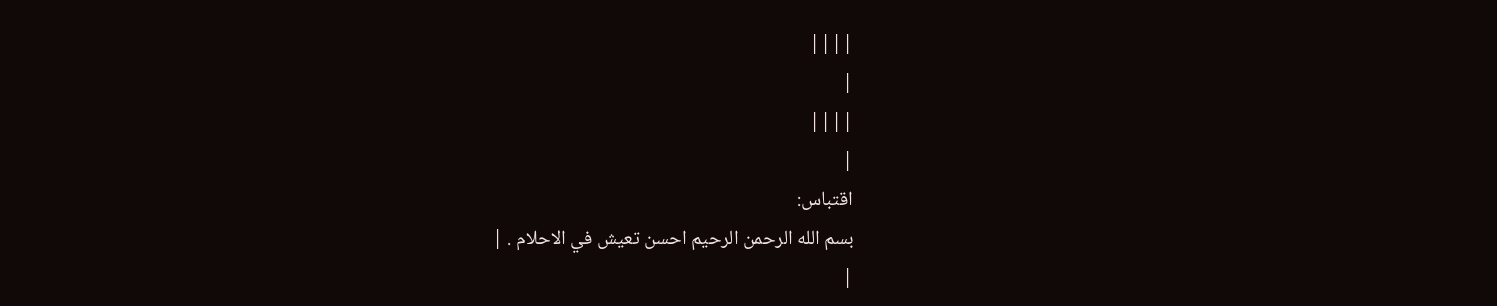||||
|
||||
|
اقتباس:
بسم الله الرحمن الرحيم احسن تعيش في الاحلام . |
|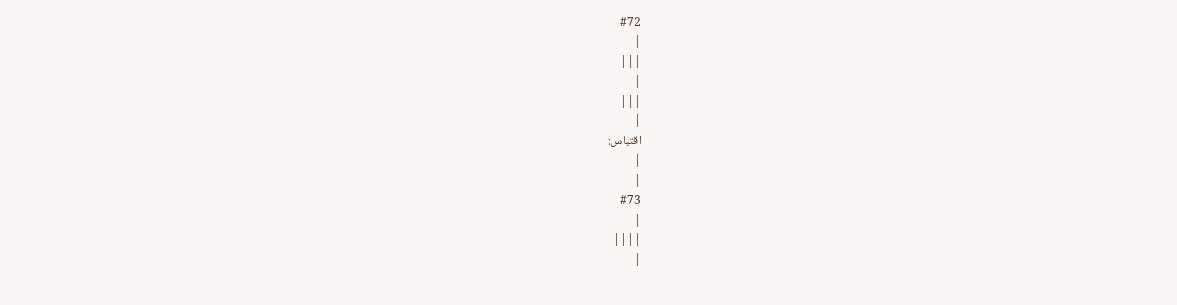#72
|
|||
|
|||
|
اقتباس:
|
|
#73
|
||||
|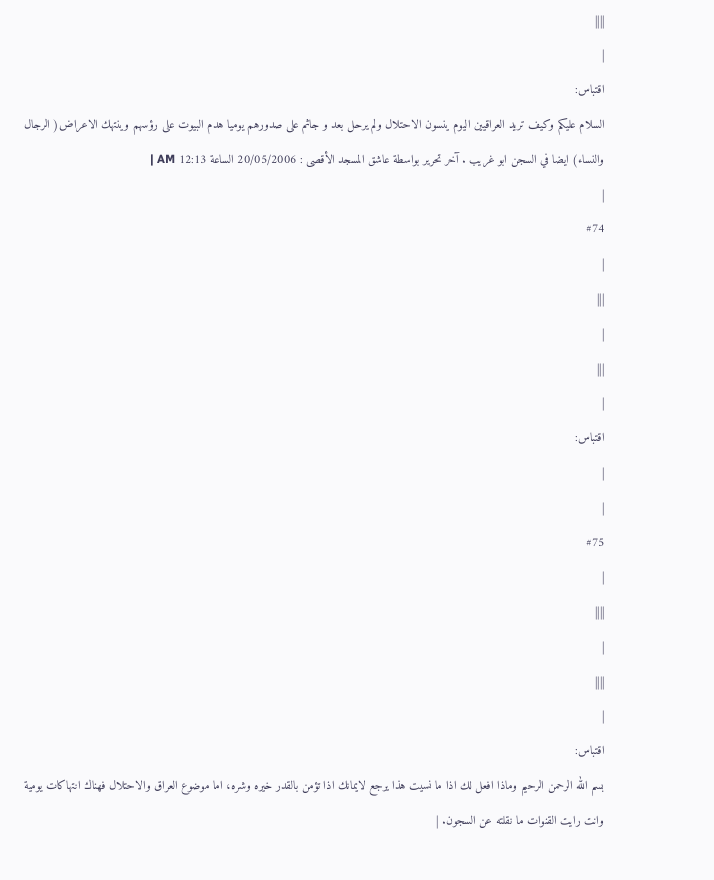||||
|
اقتباس:
السلام عليكم وكيف تريد العراقيين اليوم ينسون الاحتلال ولم يرحل بعد و جاثم على صدورهم يوميا هدم البيوت على رؤسهم وينتهك الاعراض( الرجال والنساء) ايضا في السجن ابو غريب . آخر تحرير بواسطة عاشق المسجد الأقصى : 20/05/2006 الساعة 12:13 AM |
|
#74
|
|||
|
|||
|
اقتباس:
|
|
#75
|
||||
|
||||
|
اقتباس:
بسم الله الرحمن الرحيم وماذا افعل لك اذا ما نسيت هذا يرجع لايمانك اذا تؤمن بالقدر خيره وشره، اما موضوع العراق والاحتلال فهناك انتهاكات يومية وانت رايت القنوات ما نقلته عن السجون. |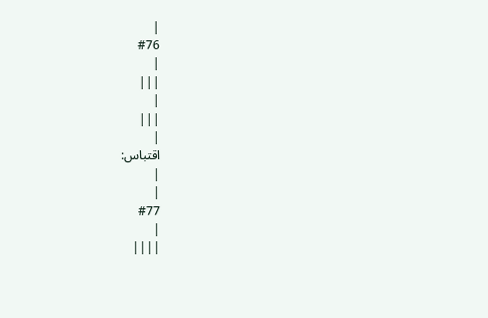|
#76
|
|||
|
|||
|
اقتباس:
|
|
#77
|
||||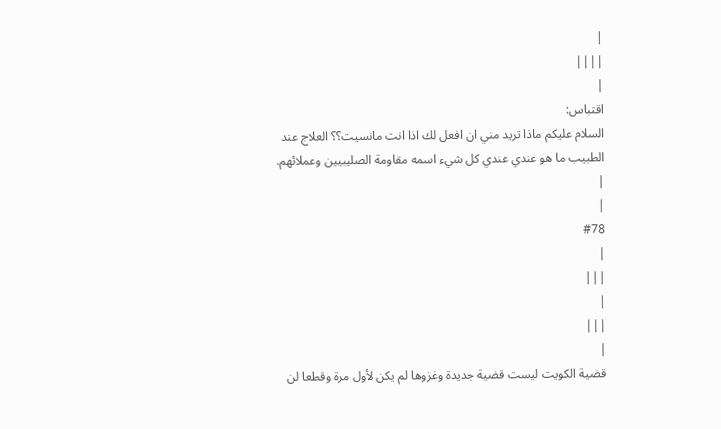|
||||
|
اقتباس:
السلام عليكم ماذا تريد مني ان افعل لك اذا انت مانسيت؟؟ العلاج عند الطبيب ما هو عندي عندي كل شيء اسمه مقاومة الصليبيين وعملائهم. |
|
#78
|
|||
|
|||
|
قضية الكويت ليست قضية جديدة وغزوها لم يكن لأول مرة وقطعا لن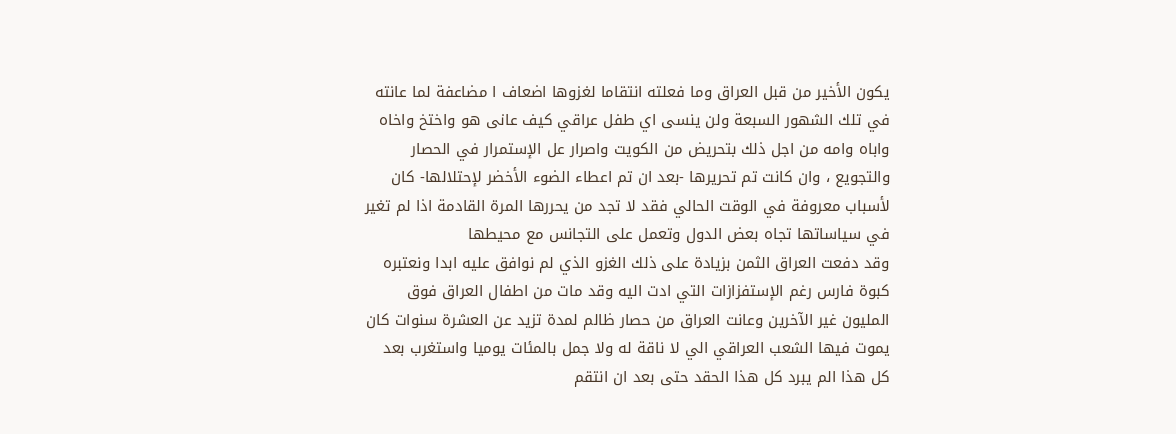يكون الأخير من قبل العراق وما فعلته انتقاما لغزوها اضعاف ا مضاعفة لما عانته في تلك الشهور السبعة ولن ينسى اي طفل عراقي كيف عانى هو واختخ واخاه واباه وامه من اجل ذلك بتحريض من الكويت واصرار عل الإستمرار في الحصار والتجويع ، وان كانت تم تحريرها -بعد ان تم اعطاء الضوء الأخضر لإحتلالها- كان لأسباب معروفة في الوقت الحالي فقد لا تجد من يحررها المرة القادمة اذا لم تغير في سياساتها تجاه بعض الدول وتعمل على التجانس مع محيطها
وقد دفعت العراق الثمن بزيادة على ذلك الغزو الذي لم نوافق عليه ابدا ونعتبره كبوة فارس رغم الإستفزازات التي ادت اليه وقد مات من اطفال العراق فوق المليون غير الآخرين وعانت العراق من حصار ظالم لمدة تزيد عن العشرة سنوات كان يموت فيها الشعب العراقي الي لا ناقة له ولا جمل بالمئات يوميا واستغرب بعد كل هذا الم يبرد كل هذا الحقد حتى بعد ان انتقم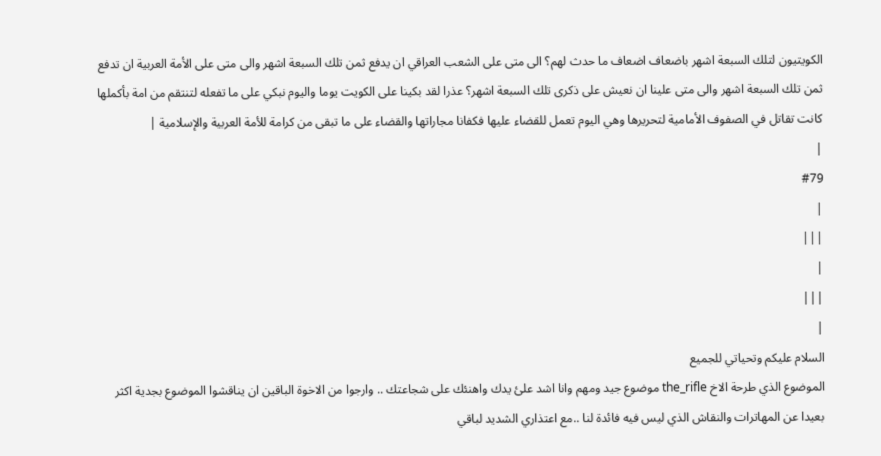الكويتيون لتلك السبعة اشهر باضعاف اضعاف ما حدث لهم؟ الى متى على الشعب العراقي ان يدفع ثمن تلك السبعة اشهر والى متى على الأمة العربية ان تدفع ثمن تلك السبعة اشهر والى متى علينا ان نعيش على ذكرى تلك السبعة اشهر؟ عذرا لقد بكينا على الكويت يوما واليوم نبكي على ما تفعله لتنتقم من امة بأكملها كانت تقاتل في الصفوف الأمامية لتحريرها وهي اليوم تعمل للقضاء عليها فكفانا مجاراتها والقضاء على ما تبقى من كرامة للأمة العربية والإسلامية |
|
#79
|
|||
|
|||
|
السلام عليكم وتحياتي للجميع
الموضوع الذي طرحة الاخ the_rifle موضوع جيد ومهم وانا اشد علئ يدك واهنئك على شجاعتك .. وارجوا من الاخوة الباقين ان يناقشوا الموضوع بجدية اكثر بعيدا عن المهاترات والنقاش الذي ليس فيه فائدة لنا ..مع اعتذاري الشديد لباقي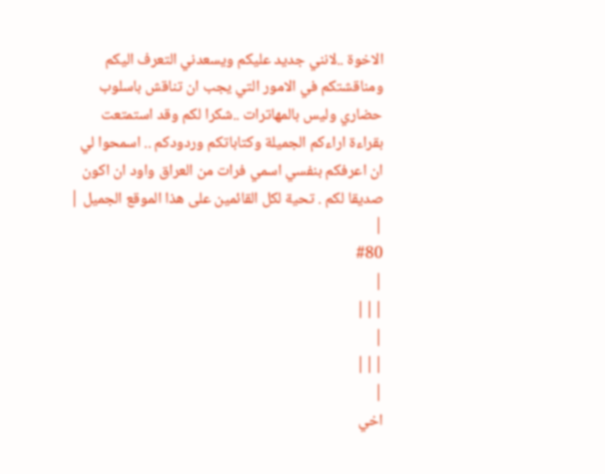الاخوة ..لانني جديد عليكم ويسعدني التعرف اليكم ومناقشتكم في الامور التي يجب ان تناقش باسلوب حضاري وليس بالمهاترات ..شكرا لكم وقد استمتعت بقراءة اراءكم الجميلة وكتاباتكم وردودكم .. اسمحوا لي ان اعرفكم بنفسي اسمي فرات من العراق واود ان اكون صديقا لكم . تحية لكل القائمين على هذا الموقع الجميل |
|
#80
|
|||
|
|||
|
اخي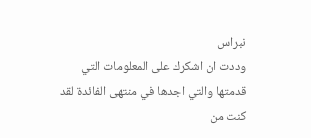نبراس
وددت ان اشكرك على المعلومات التي قدمتها والتي اجدها في منتهى الفائدة لقد كنت من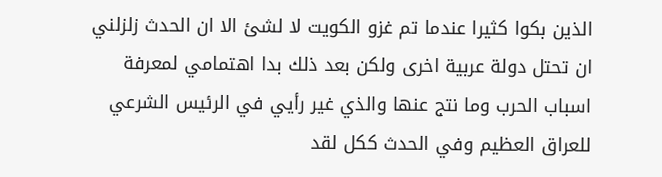الذين بكوا كثيرا عندما تم غزو الكويت لا لشئ الا ان الحدث زلزلني ان تحتل دولة عربية اخرى ولكن بعد ذلك بدا اهتمامي لمعرفة اسباب الحرب وما نتج عنها والذي غير رأيي في الرئيس الشرعي للعراق العظيم وفي الحدث ككل لقد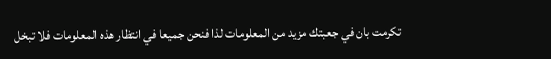تكرمت بان في جعبتك مزيد من المعلومات لذا فنحن جميعا في انتظار هذه المعلومات فلا تبخل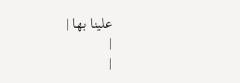علينا بها |
|
|